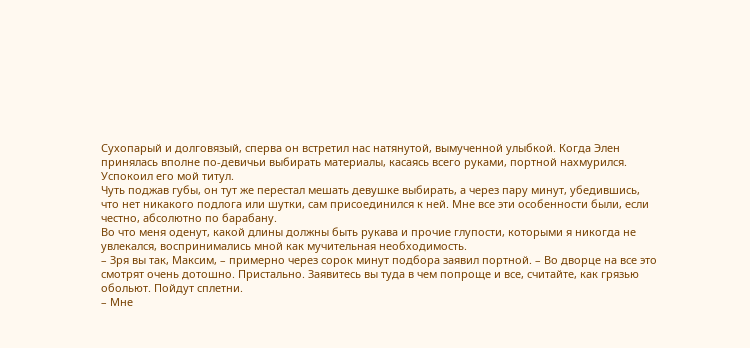Сухопарый и долговязый, сперва он встретил нас натянутой, вымученной улыбкой. Когда Элен принялась вполне по-девичьи выбирать материалы, касаясь всего руками, портной нахмурился. Успокоил его мой титул.
Чуть поджав губы, он тут же перестал мешать девушке выбирать, а через пару минут, убедившись, что нет никакого подлога или шутки, сам присоединился к ней. Мне все эти особенности были, если честно, абсолютно по барабану.
Во что меня оденут, какой длины должны быть рукава и прочие глупости, которыми я никогда не увлекался, воспринимались мной как мучительная необходимость.
– Зря вы так, Максим, – примерно через сорок минут подбора заявил портной. – Во дворце на все это смотрят очень дотошно. Пристально. Заявитесь вы туда в чем попроще и все, считайте, как грязью обольют. Пойдут сплетни.
– Мне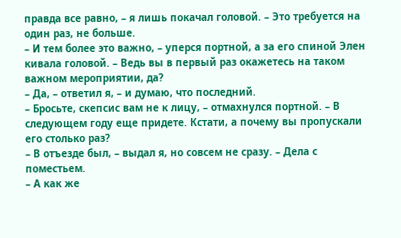правда все равно, – я лишь покачал головой. – Это требуется на один раз, не больше.
– И тем более это важно, – уперся портной, а за его спиной Элен кивала головой. – Ведь вы в первый раз окажетесь на таком важном мероприятии, да?
– Да, – ответил я, – и думаю, что последний.
– Бросьте, скепсис вам не к лицу, – отмахнулся портной. – В следующем году еще придете. Кстати, а почему вы пропускали его столько раз?
– В отъезде был, – выдал я, но совсем не сразу. – Дела с поместьем.
– А как же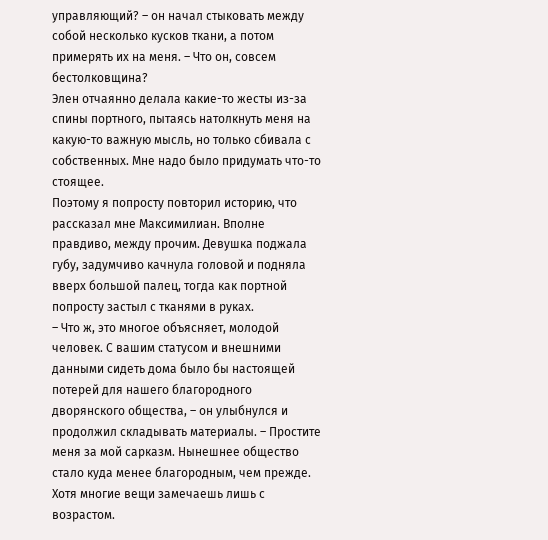управляющий? – он начал стыковать между собой несколько кусков ткани, а потом примерять их на меня. – Что он, совсем бестолковщина?
Элен отчаянно делала какие-то жесты из-за спины портного, пытаясь натолкнуть меня на какую-то важную мысль, но только сбивала с собственных. Мне надо было придумать что-то стоящее.
Поэтому я попросту повторил историю, что рассказал мне Максимилиан. Вполне правдиво, между прочим. Девушка поджала губу, задумчиво качнула головой и подняла вверх большой палец, тогда как портной попросту застыл с тканями в руках.
– Что ж, это многое объясняет, молодой человек. С вашим статусом и внешними данными сидеть дома было бы настоящей потерей для нашего благородного дворянского общества, – он улыбнулся и продолжил складывать материалы. – Простите меня за мой сарказм. Нынешнее общество стало куда менее благородным, чем прежде. Хотя многие вещи замечаешь лишь с возрастом.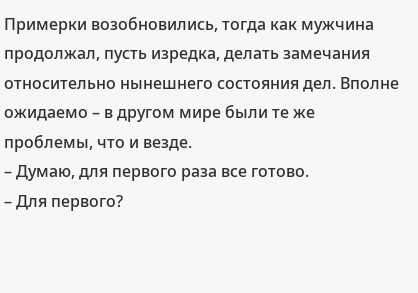Примерки возобновились, тогда как мужчина продолжал, пусть изредка, делать замечания относительно нынешнего состояния дел. Вполне ожидаемо – в другом мире были те же проблемы, что и везде.
– Думаю, для первого раза все готово.
– Для первого?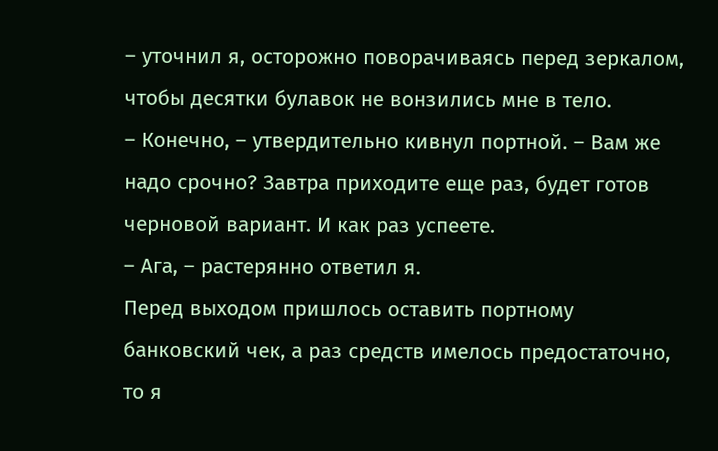– уточнил я, осторожно поворачиваясь перед зеркалом, чтобы десятки булавок не вонзились мне в тело.
– Конечно, – утвердительно кивнул портной. – Вам же надо срочно? Завтра приходите еще раз, будет готов черновой вариант. И как раз успеете.
– Ага, – растерянно ответил я.
Перед выходом пришлось оставить портному банковский чек, а раз средств имелось предостаточно, то я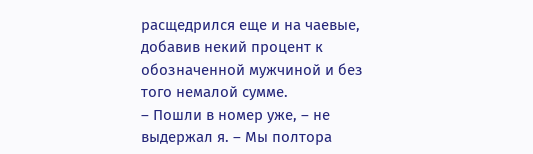расщедрился еще и на чаевые, добавив некий процент к обозначенной мужчиной и без того немалой сумме.
– Пошли в номер уже, – не выдержал я. – Мы полтора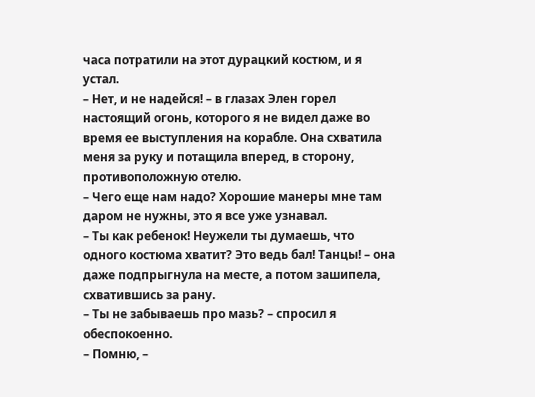часа потратили на этот дурацкий костюм, и я устал.
– Нет, и не надейся! – в глазах Элен горел настоящий огонь, которого я не видел даже во время ее выступления на корабле. Она схватила меня за руку и потащила вперед, в сторону, противоположную отелю.
– Чего еще нам надо? Хорошие манеры мне там даром не нужны, это я все уже узнавал.
– Ты как ребенок! Неужели ты думаешь, что одного костюма хватит? Это ведь бал! Танцы! – она даже подпрыгнула на месте, а потом зашипела, схватившись за рану.
– Ты не забываешь про мазь? – спросил я обеспокоенно.
– Помню, –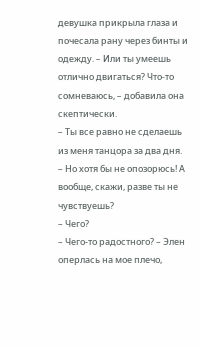девушка прикрыла глаза и почесала рану через бинты и одежду. – Или ты умеешь отлично двигаться? Что-то сомневаюсь, – добавила она скептически.
– Ты все равно не сделаешь из меня танцора за два дня.
– Но хотя бы не опозорюсь! А вообще, скажи, разве ты не чувствуешь?
– Чего?
– Чего-то радостного? – Элен оперлась на мое плечо,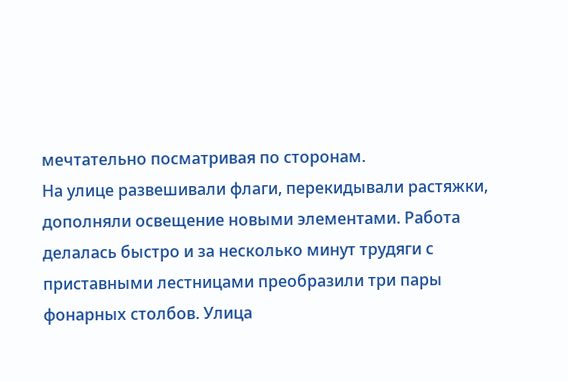мечтательно посматривая по сторонам.
На улице развешивали флаги, перекидывали растяжки, дополняли освещение новыми элементами. Работа делалась быстро и за несколько минут трудяги с приставными лестницами преобразили три пары фонарных столбов. Улица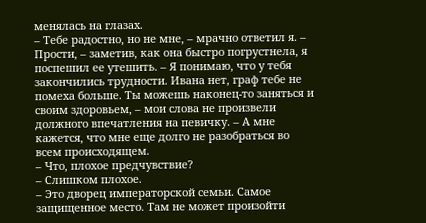менялась на глазах.
– Тебе радостно, но не мне, – мрачно ответил я. – Прости, – заметив, как она быстро погрустнела, я поспешил ее утешить. – Я понимаю, что у тебя закончились трудности. Ивана нет, граф тебе не помеха больше. Ты можешь наконец-то заняться и своим здоровьем, – мои слова не произвели должного впечатления на певичку. – А мне кажется, что мне еще долго не разобраться во всем происходящем.
– Что, плохое предчувствие?
– Слишком плохое.
– Это дворец императорской семьи. Самое защищенное место. Там не может произойти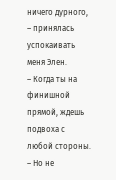ничего дурного, – принялась успокаивать меня Элен.
– Когда ты на финишной прямой, ждешь подвоха с любой стороны.
– Но не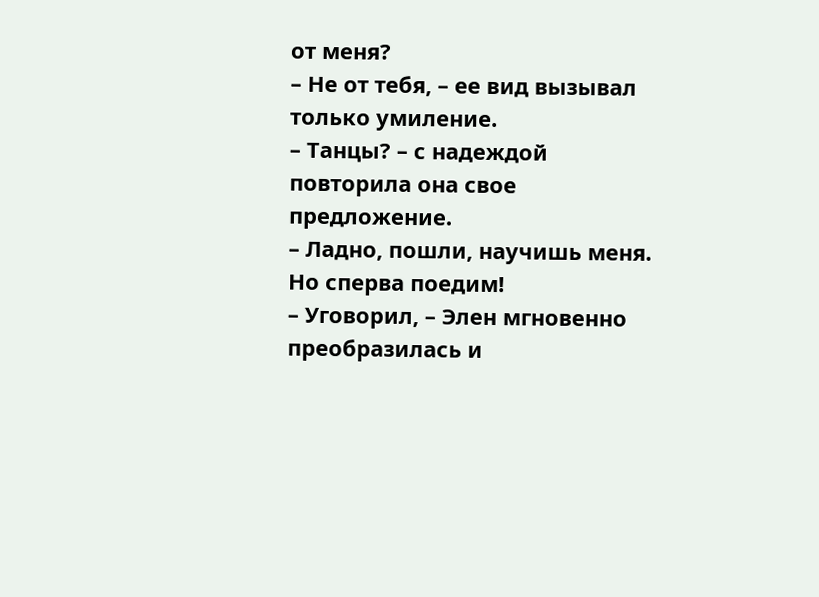от меня?
– Не от тебя, – ее вид вызывал только умиление.
– Танцы? – с надеждой повторила она свое предложение.
– Ладно, пошли, научишь меня. Но сперва поедим!
– Уговорил, – Элен мгновенно преобразилась и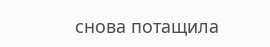снова потащила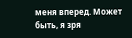меня вперед. Может быть, я зря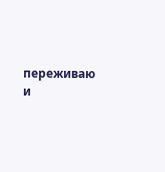переживаю и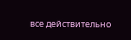все действительно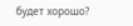будет хорошо?